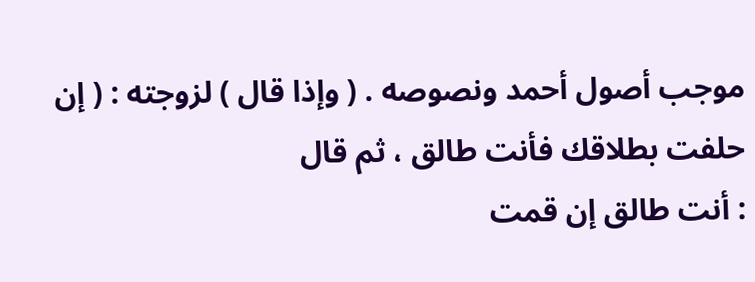موجب أصول أحمد ونصوصه . ( وإذا قال ) لزوجته : ( إن حلفت بطلاقك فأنت طالق ، ثم قال
: أنت طالق إن قمت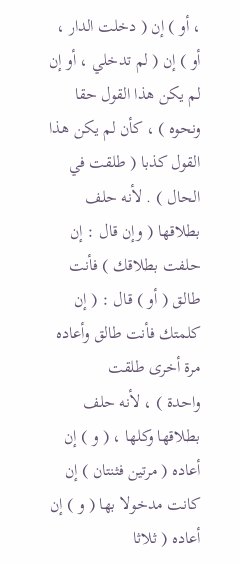، أو ) إن ( دخلت الدار ، أو ) إن ( لم تدخلي ، أو إن لم يكن هذا القول حقا
ونحوه ) ، كأن لم يكن هذا القول كذبا ( طلقت في الحال ) . لأنه حلف بطلاقها ( وإن قال : إن
حلفت بطلاقك ) فأنت طالق ( أو ) قال : ( إن كلمتك فأنت طالق وأعاده مرة أخرى طلقت
واحدة ) ، لأنه حلف بطلاقها وكلها ، ( و ) إن أعاده ( مرتين فثنتان ) إن كانت مدخولا بها ( و ) إن
أعاده ( ثلاثا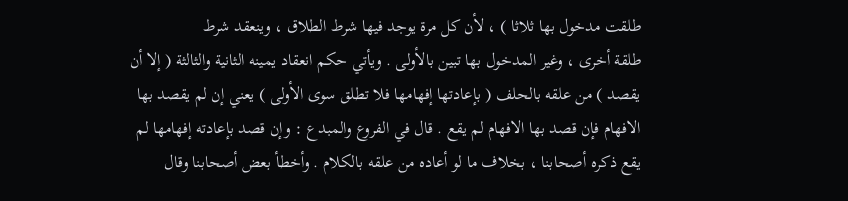طلقت مدخول بها ثلاثا ) ، لأن كل مرة يوجد فيها شرط الطلاق ، وينعقد شرط
طلقة أخرى ، وغير المدخول بها تبين بالأولى . ويأتي حكم انعقاد يمينه الثانية والثالثة ( إلا أن
يقصد ) من علقه بالحلف ( بإعادتها إفهامها فلا تطلق سوى الأولى ) يعني إن لم يقصد بها
الافهام فإن قصد بها الافهام لم يقع . قال في الفروع والمبدع : وإن قصد بإعادته إفهامها لم
يقع ذكره أصحابنا ، بخلاف ما لو أعاده من علقه بالكلام . وأخطأ بعض أصحابنا وقال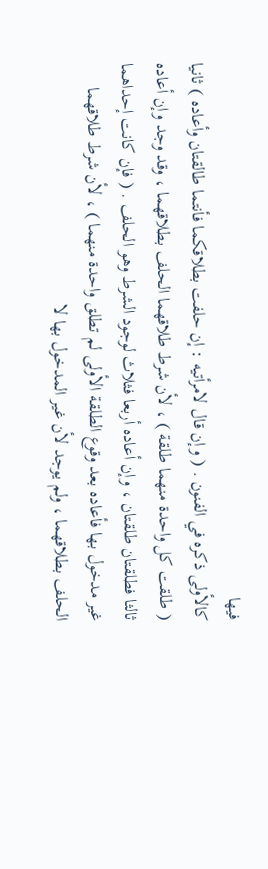فيها
كالأولى ذكره في الفنون . ( وإن قال لامرأتيه : إن حلفت بطلاقكما فأنتما طالقتان وأعاده ) ثانيا
( طلقت كل واحدة منهما طلقة ) ، لأن شرط طلاقهما الحلف بطلاقهما ، وقد وجد وإن أعاده
ثالثا فطلقتان طلقتان ، وإن أعاده أربعا فثلاث لوجود الشرط وهو الحلف . ( فإن كانت إحداهما
غير مدخول بها فأعاده بعد وقوع الطلقة الأولى لم تطلق واحدة منهما ) ، لأن شرط طلاقهما
الحلف بطلاقهما ، ولم يوجد لأن غير المدخول بها لا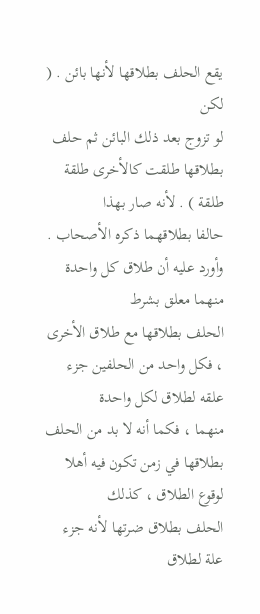يقع الحلف بطلاقها لأنها بائن . ( لكن
لو تزوج بعد ذلك البائن ثم حلف بطلاقها طلقت كالأخرى طلقة طلقة ) . لأنه صار بهذا
حالفا بطلاقهما ذكره الأصحاب . وأورد عليه أن طلاق كل واحدة منهما معلق بشرط
الحلف بطلاقها مع طلاق الأخرى ، فكل واحد من الحلفين جزء علقه لطلاق لكل واحدة
منهما ، فكما أنه لا بد من الحلف بطلاقها في زمن تكون فيه أهلا لوقوع الطلاق ، كذلك
الحلف بطلاق ضرتها لأنه جزء علة لطلاق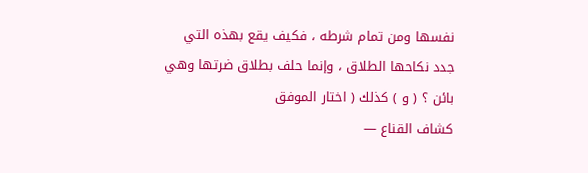نفسها ومن تمام شرطه ، فكيف يقع بهذه التي
جدد نكاحها الطلاق ، وإنما حلف بطلاق ضرتها وهي بائن ؟ ( و ) كذلك ( اختار الموفق
كشاف القناع —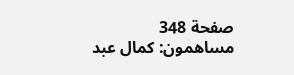صفحة 348
مساهمون: كمال عبد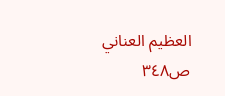العظيم العناني
ص٣٤٨